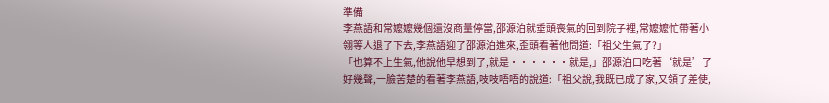準備
李燕語和常嬤嬤幾個還沒商量停當,邵源泊就垂頭喪氣的回到院子裡,常嬤嬤忙帶著小翎等人退了下去,李燕語迎了邵源泊進來,歪頭看著他問道:「祖父生氣了?」
「也算不上生氣,他說他早想到了,就是······就是,」邵源泊口吃著‘就是’了好幾聲,一臉苦楚的看著李燕語,吱吱唔唔的說道:「祖父說,我既已成了家,又領了差使,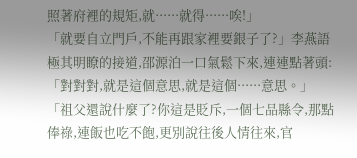照著府裡的規矩,就······就得······唉!」
「就要自立門戶,不能再跟家裡要銀子了?」李燕語極其明瞭的接道,邵源泊一口氣鬆下來,連連點著頭:「對對對,就是這個意思,就是這個······意思。」
「祖父還說什麼了?你這是貶斥,一個七品縣令,那點俸祿,連飯也吃不飽,更別說往後人情往來,官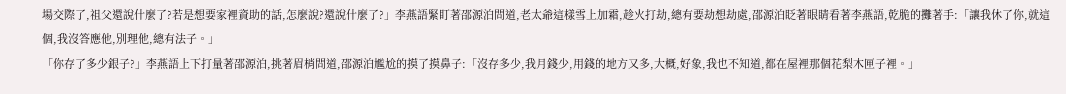場交際了,祖父還說什麼了?若是想要家裡資助的話,怎麼說?還說什麼了?」李燕語緊盯著邵源泊問道,老太爺這樣雪上加霜,趁火打劫,總有要劫想劫處,邵源泊眨著眼睛看著李燕語,乾脆的攤著手:「讓我休了你,就這個,我沒答應他,別理他,總有法子。」
「你存了多少銀子?」李燕語上下打量著邵源泊,挑著眉梢問道,邵源泊尷尬的摸了摸鼻子:「沒存多少,我月錢少,用錢的地方又多,大概,好象,我也不知道,都在屋裡那個花梨木匣子裡。」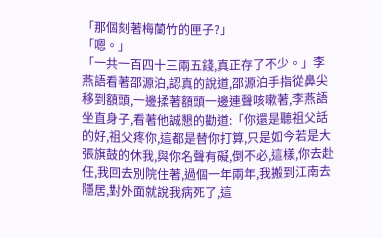「那個刻著梅蘭竹的匣子?」
「嗯。」
「一共一百四十三兩五錢,真正存了不少。」李燕語看著邵源泊,認真的說道,邵源泊手指從鼻尖移到額頭,一邊揉著額頭一邊連聲咳嗽著,李燕語坐直身子,看著他誠懇的勸道:「你還是聽祖父話的好,祖父疼你,這都是替你打算,只是如今若是大張旗鼓的休我,與你名聲有礙,倒不必,這樣,你去赴任,我回去別院住著,過個一年兩年,我搬到江南去隱居,對外面就說我病死了,這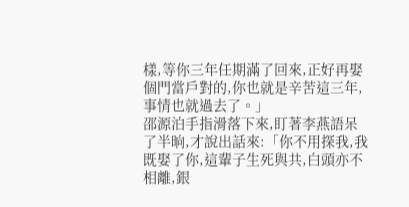樣,等你三年任期滿了回來,正好再娶個門當戶對的,你也就是辛苦這三年,事情也就過去了。」
邵源泊手指滑落下來,盯著李燕語呆了半晌,才說出話來:「你不用探我,我既娶了你,這輩子生死與共,白頭亦不相離,銀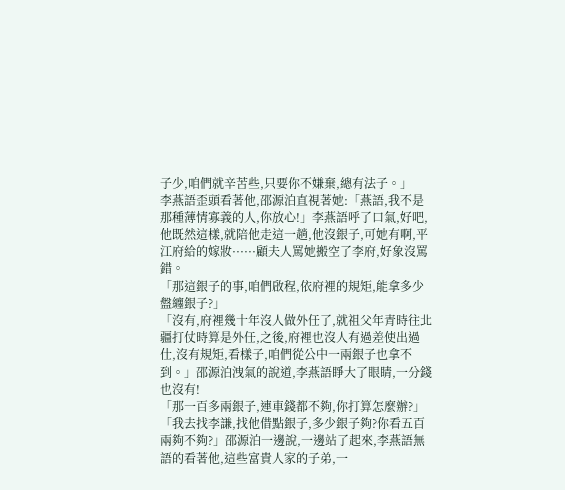子少,咱們就辛苦些,只要你不嫌棄,總有法子。」
李燕語歪頭看著他,邵源泊直視著她:「燕語,我不是那種薄情寡義的人,你放心!」李燕語呼了口氣,好吧,他既然這樣,就陪他走這一趟,他沒銀子,可她有啊,平江府給的嫁妝······顧夫人罵她搬空了李府,好象沒罵錯。
「那這銀子的事,咱們啟程,依府裡的規矩,能拿多少盤纏銀子?」
「沒有,府裡幾十年沒人做外任了,就祖父年青時往北疆打仗時算是外任,之後,府裡也沒人有過差使出過仕,沒有規矩,看樣子,咱們從公中一兩銀子也拿不到。」邵源泊洩氣的說道,李燕語睜大了眼睛,一分錢也沒有!
「那一百多兩銀子,連車錢都不夠,你打算怎麼辦?」
「我去找李謙,找他借點銀子,多少銀子夠?你看五百兩夠不夠?」邵源泊一邊說,一邊站了起來,李燕語無語的看著他,這些富貴人家的子弟,一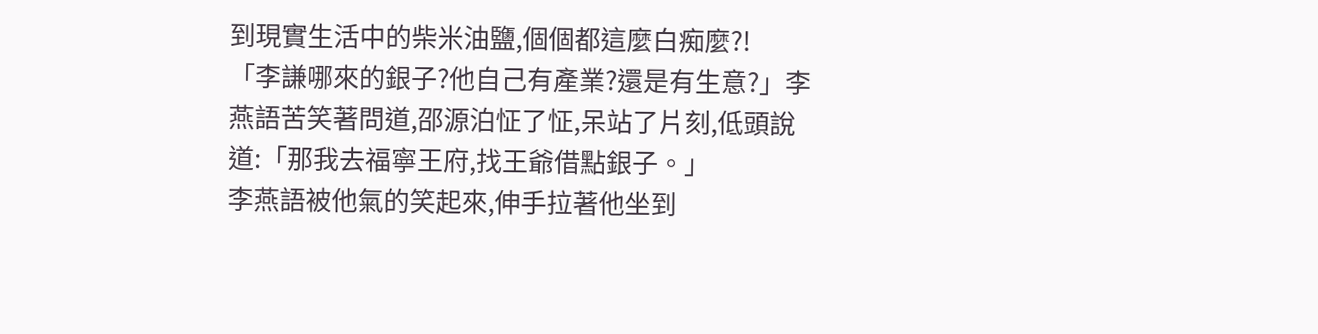到現實生活中的柴米油鹽,個個都這麼白痴麼?!
「李謙哪來的銀子?他自己有產業?還是有生意?」李燕語苦笑著問道,邵源泊怔了怔,呆站了片刻,低頭說道:「那我去福寧王府,找王爺借點銀子。」
李燕語被他氣的笑起來,伸手拉著他坐到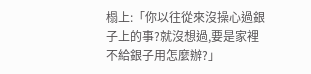榻上:「你以往從來沒操心過銀子上的事?就沒想過,要是家裡不給銀子用怎麼辦?」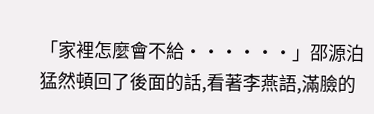「家裡怎麼會不給······」邵源泊猛然頓回了後面的話,看著李燕語,滿臉的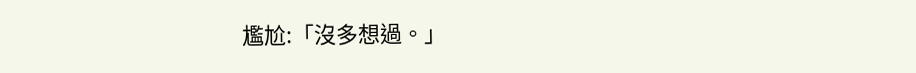尷尬:「沒多想過。」